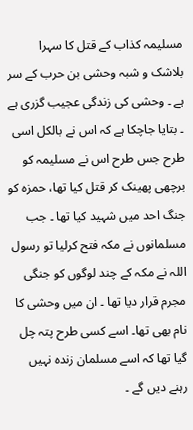مسلیمہ کذاب کے قتل کا سہرا بلاشک و شبہ وحشی بن حرب کے سر ہے ۔ وحشی کی زندگی عجیب گزری ہے ۔ بتایا جاچکا ہے کہ اس نے بالکل اسی طرح جس طرح اس نے مسلیمہ کو برچھی پھینک کر قتل کیا تھا، حمزہ کو جنگ احد میں شہید کیا تھا ۔ جب مسلمانوں نے مکہ فتح کرلیا تو رسول اللہ نے مکہ کے چند لوگوں کو جنگی مجرم قرار دیا تھا ۔ ان میں وحشی کا نام بھی تھا۔ اسے کسی طرح پتہ چل گیا تھا کہ اسے مسلمان زندہ نہیں رہنے دیں گے ۔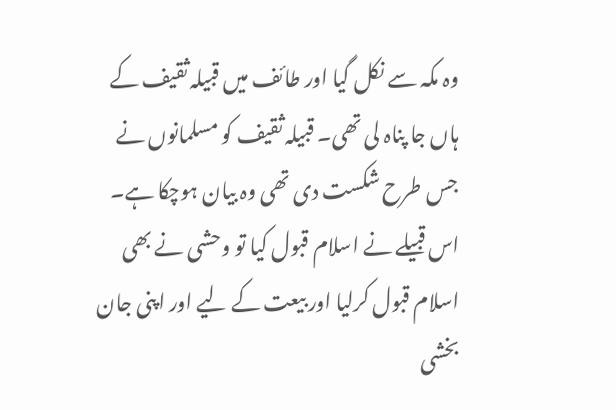وہ مکہ سے نکل گیا اور طائف میں قبیلہ ثقیف کے ہاں جا پناہ لی تھی۔ قبیلہ ثقیف کو مسلمانوں نے جس طرح شکست دی تھی وہ بیان ہوچکا ہے۔ اس قبیلے نے اسلام قبول کیا تو وحشی نے بھی اسلام قبول کرلیا اور بیعت کے لیے اور اپنی جان بخشی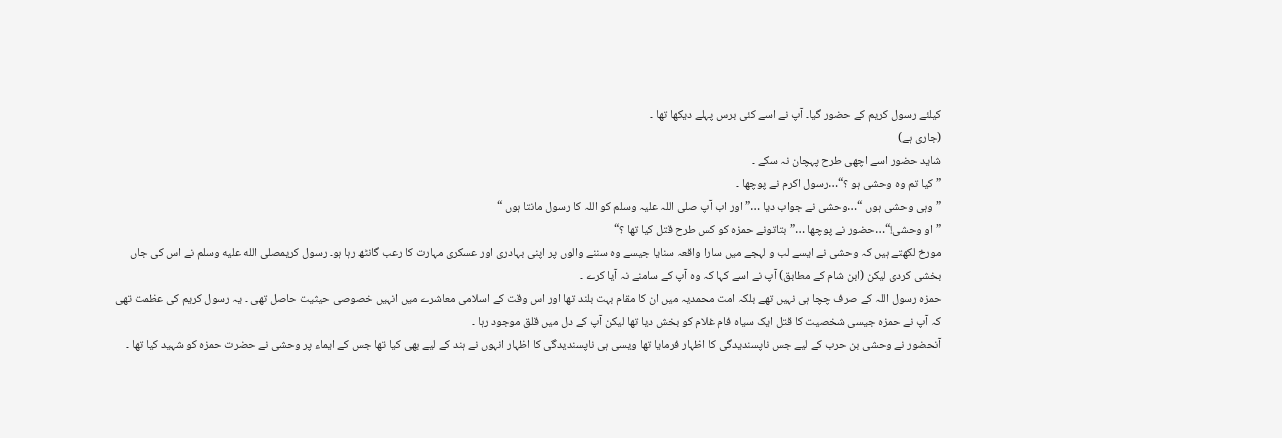کیلئے رسول کریم کے حضور گیا۔ آپ نے اسے کئی برس پہلے دیکھا تھا ۔
(جاری ہے)
شاید حضور اسے اچھی طرح پہچان نہ سکے ۔
”کیا تم وہ وحشی ہو ؟“…رسول اکرم نے پوچھا ۔
”وہی وحشی ہوں “…وحشی نے جواب دیا …”اور اب آپ صلی اللہ علیہ وسلم کو اللہ کا رسول مانتا ہوں “
”او وحشی!“…حضور نے پوچھا …”بتاتونے حمزہ کو کس طرح قتل کیا تھا ؟“
مورخ لکھتے ہیں کہ وحشی نے ایسے لب و لہجے میں سارا واقعہ سنایا جیسے وہ سننے والوں پر اپنی بہادری اور عسکری مہارت کا رعب گانٹھ رہا ہو۔ رسول کریمصلى الله عليه وسلم نے اس کی جاں بخشی کردی لیکن (ابن شام کے مطابق) آپ نے اسے کہا کہ وہ آپ کے سامنے نہ آیا کرے ۔
حمزہ رسول اللہ کے صرف چچا ہی نہیں تھے بلکہ امت محمدیہ میں ان کا مقام بہت بلند تھا اور اس وقت کے اسلامی معاشرے میں انہیں خصوصی حیثیت حاصل تھی ۔ یہ رسول کریم کی عظمت تھی کہ آپ نے حمزہ جیسی شخصیت کا قتل ایک سیاہ فام غلام کو بخش دیا تھا لیکن آپ کے دل میں قلق موجود رہا ۔
آنحضور نے وحشی بن حرب کے لیے جس ناپسندیدگی کا اظہار فرمایا تھا ویسی ہی ناپسندیدگی کا اظہار انہوں نے ہند کے لیے بھی کیا تھا جس کے ایماء پر وحشی نے حضرت حمزہ کو شہید کیا تھا ۔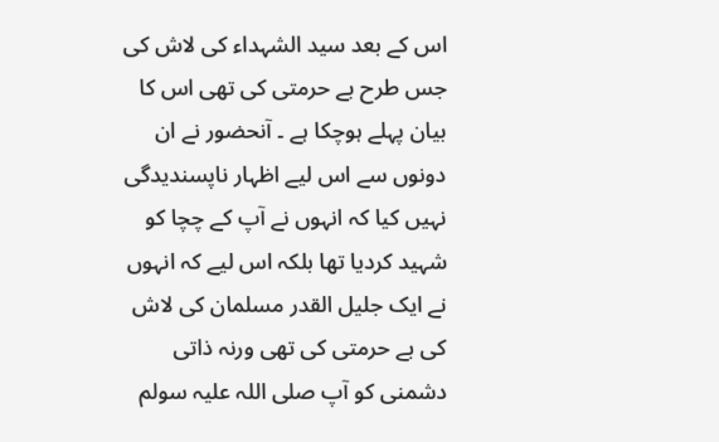اس کے بعد سید الشہداء کی لاش کی جس طرح بے حرمتی کی تھی اس کا بیان پہلے ہوچکا ہے ۔ آنحضور نے ان دونوں سے اس لیے اظہار ناپسندیدگی نہیں کیا کہ انہوں نے آپ کے چچا کو شہید کردیا تھا بلکہ اس لیے کہ انہوں نے ایک جلیل القدر مسلمان کی لاش کی بے حرمتی کی تھی ورنہ ذاتی دشمنی کو آپ صلی اللہ علیہ سولم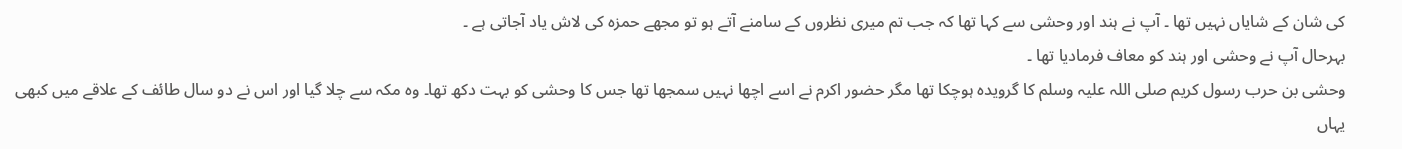کی شان کے شایاں نہیں تھا ۔ آپ نے ہند اور وحشی سے کہا تھا کہ جب تم میری نظروں کے سامنے آتے ہو تو مجھے حمزہ کی لاش یاد آجاتی ہے ۔
بہرحال آپ نے وحشی اور ہند کو معاف فرمادیا تھا ۔
وحشی بن حرب رسول کریم صلی اللہ علیہ وسلم کا گرویدہ ہوچکا تھا مگر حضور اکرم نے اسے اچھا نہیں سمجھا تھا جس کا وحشی کو بہت دکھ تھا۔ وہ مکہ سے چلا گیا اور اس نے دو سال طائف کے علاقے میں کبھی یہاں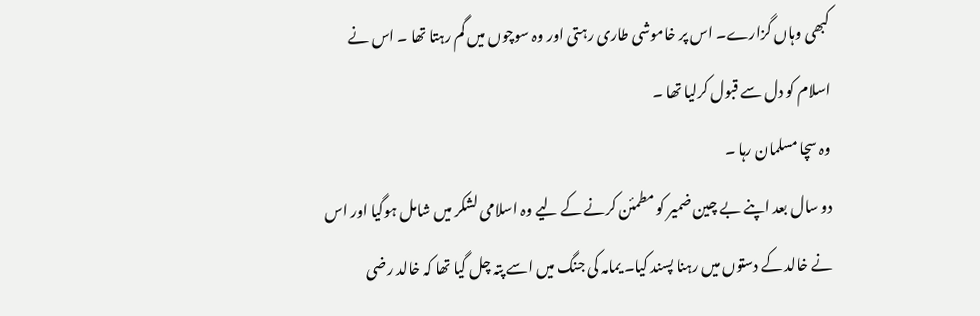کبھی وہاں گزارے۔ اس پر خاموشی طاری رہتی اور وہ سوچوں میں گم رہتا تھا ۔ اس نے اسلام کو دل سے قبول کرلیا تھا ۔
وہ سچا مسلمان رہا ۔
دو سال بعد اپنے بے چین ضمیر کو مطمئن کرنے کے لیے وہ اسلامی لشکر میں شامل ہوگیا اور اس نے خالد کے دستوں میں رہنا پسند کیا۔ یمامہ کی جنگ میں اسے پتہ چل گیا تھا کہ خالد رضی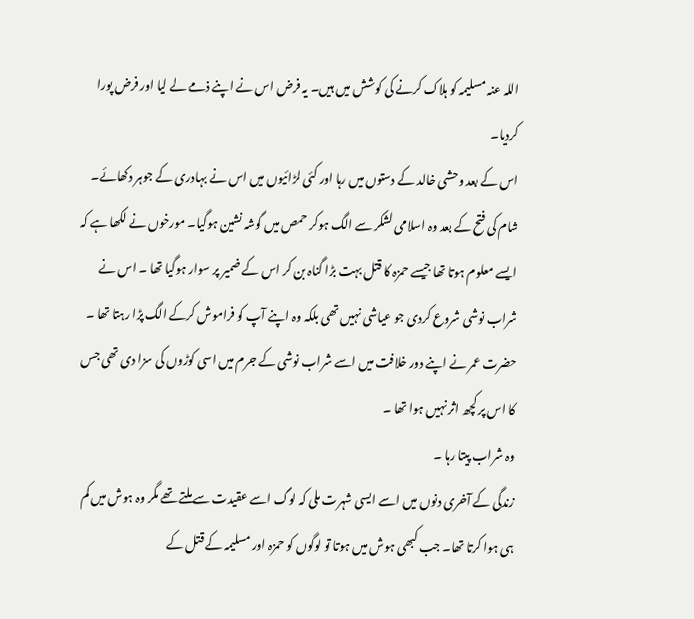اللہ عنہ مسلیمہ کو ہلاک کرنے کی کوشش میں ہیں۔ یہ فرض اس نے اپنے ذمے لے لیا اور فرض پورا کردیا۔
اس کے بعد وحشی خالد کے دستوں میں رہا اور کئی لڑائیوں میں اس نے بہادری کے جوہر دکھائے۔
شام کی فتح کے بعد وہ اسلامی لشکر سے الگ ہوکر حمص میں گوشہ نشین ہوگیا۔ مورخوں نے لکھا ہے کہ ایسے معلوم ہوتا تھا جیسے حمزہ کا قتل بہت بڑا گناہ بن کر اس کے ضمیر پر سوار ہوگیا تھا ۔ اس نے شراب نوشی شروع کردی جو عیاشی نہیں تھی بلکہ وہ اپنے آپ کو فراموش کرکے الگ پڑا رہتا تھا ۔ حضرت عمر نے اپنے دور خلافت میں اسے شراب نوشی کے جرم میں اسی کوڑوں کی سزا دی تھی جس کا اس پر کچھ اثر نہیں ہوا تھا ۔
وہ شراب پیتا رہا ۔
زندگی کے آخری دنوں میں اسے ایسی شہرت ملی کہ لوگ اسے عقیدت سے ملتے تھے مگر وہ ہوش میں کم ہی ہوا کرتا تھا۔ جب کبھی ہوش میں ہوتا تو لوگوں کو حمزہ اور مسلیمہ کے قتل کے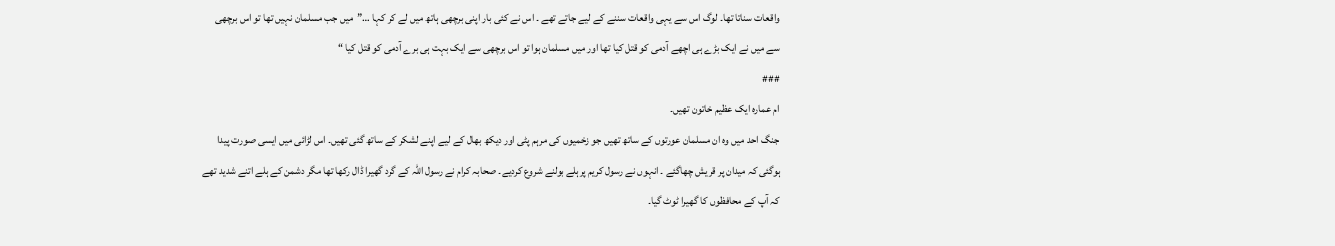واقعات سناتا تھا۔ لوگ اس سے یہی واقعات سننے کے لیے جاتے تھے ۔ اس نے کئی بار اپنی برچھی ہاتھ میں لے کر کہا …”میں جب مسلمان نہیں تھا تو اس برچھی سے میں نے ایک بڑے ہی اچھے آدمی کو قتل کیا تھا اور میں مسلمان ہوا تو اس برچھی سے ایک بہت ہی برے آدمی کو قتل کیا “
###
ام عمارہ ایک عظیم خاتون تھیں۔
جنگ احد میں وہ ان مسلمان عورتوں کے ساتھ تھیں جو زخمیوں کی مرہم پٹی اور دیکھ بھال کے لیے اپنے لشکر کے ساتھ گئی تھیں۔ اس لڑائی میں ایسی صورت پیدا ہوگئی کہ میدان پر قریش چھاگئے ۔ انہوں نے رسول کریم پرہلے بولنے شروع کردیے۔ صحابہ کرام نے رسول اللہ کے گرد گھیرا ڈال رکھا تھا مگر دشمن کے ہلے اتنے شدید تھے کہ آپ کے محافظوں کا گھیرا ٹوٹ گیا۔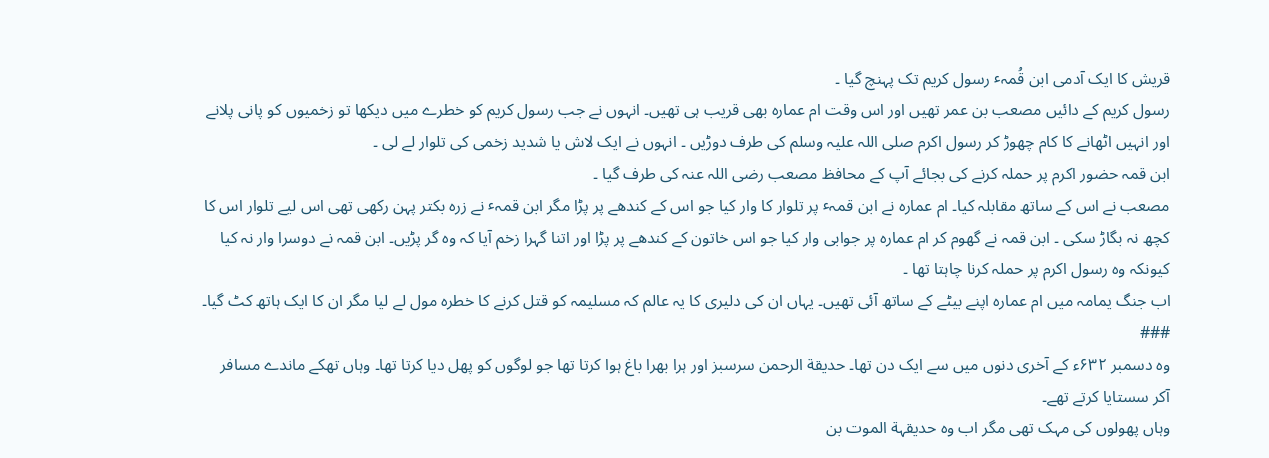قریش کا ایک آدمی ابن قُمہٴ رسول کریم تک پہنچ گیا ۔
رسول کریم کے دائیں مصعب بن عمر تھیں اور اس وقت ام عمارہ بھی قریب ہی تھیں۔ انہوں نے جب رسول کریم کو خطرے میں دیکھا تو زخمیوں کو پانی پلانے اور انہیں اٹھانے کا کام چھوڑ کر رسول اکرم صلی اللہ علیہ وسلم کی طرف دوڑیں ۔ انہوں نے ایک لاش یا شدید زخمی کی تلوار لے لی ۔
ابن قمہ حضور اکرم پر حملہ کرنے کی بجائے آپ کے محافظ مصعب رضی اللہ عنہ کی طرف گیا ۔
مصعب نے اس کے ساتھ مقابلہ کیا۔ ام عمارہ نے ابن قمہٴ پر تلوار کا وار کیا جو اس کے کندھے پر پڑا مگر ابن قمہٴ نے زرہ بکتر پہن رکھی تھی اس لیے تلوار اس کا کچھ نہ بگاڑ سکی ۔ ابن قمہ نے گھوم کر ام عمارہ پر جوابی وار کیا جو اس خاتون کے کندھے پر پڑا اور اتنا گہرا زخم آیا کہ وہ گر پڑیں۔ ابن قمہ نے دوسرا وار نہ کیا کیونکہ وہ رسول اکرم پر حملہ کرنا چاہتا تھا ۔
اب جنگ یمامہ میں ام عمارہ اپنے بیٹے کے ساتھ آئی تھیں۔ یہاں ان کی دلیری کا یہ عالم کہ مسلیمہ کو قتل کرنے کا خطرہ مول لے لیا مگر ان کا ایک ہاتھ کٹ گیا۔
###
وہ دسمبر ۶۳۲ء کے آخری دنوں میں سے ایک دن تھا۔ حدیقة الرحمن سرسبز اور ہرا بھرا باغ ہوا کرتا تھا جو لوگوں کو پھل دیا کرتا تھا۔ وہاں تھکے ماندے مسافر آکر سستایا کرتے تھے۔
وہاں پھولوں کی مہک تھی مگر اب وہ حدیقہة الموت بن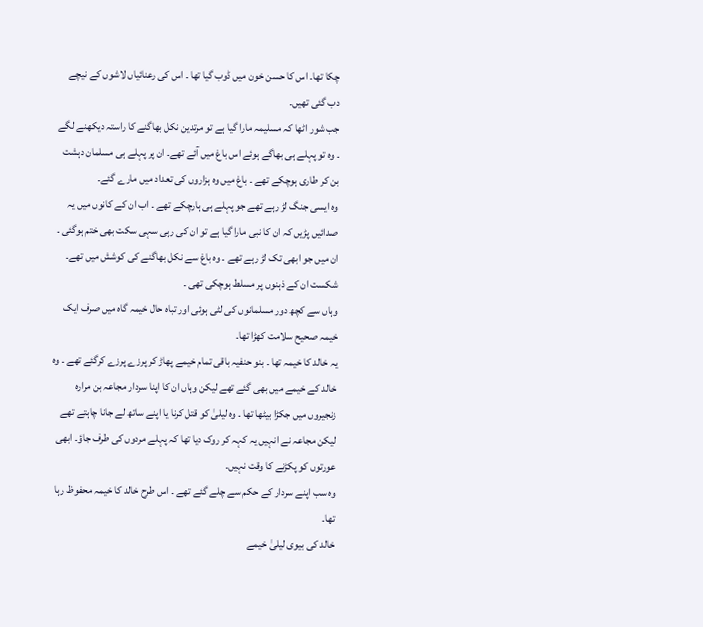چکا تھا۔ اس کا حسن خون میں ڈوب گیا تھا ۔ اس کی رعنائیاں لاشوں کے نیچے دب گئی تھیں۔
جب شور اٹھا کہ مسلیمہ مارا گیا ہے تو مرتدین نکل بھاگنے کا راستہ دیکھنے لگے ۔ وہ تو پہلے ہی بھاگے ہوئے اس باغ میں آئے تھے۔ ان پر پہلے ہی مسلمان دہشت بن کر طاری ہوچکے تھے ۔ باغ میں وہ ہزاروں کی تعداد میں مارے گئے۔
وہ ایسی جنگ لڑ رہے تھے جو پہلے ہی ہارچکے تھے ۔ اب ان کے کانوں میں یہ صدائیں پڑیں کہ ان کا نبی مارا گیا ہے تو ان کی رہی سہی سکت بھی ختم ہوگئی ۔ ان میں جو ابھی تک لڑ رہے تھے ۔ وہ باغ سے نکل بھاگنے کی کوشش میں تھے۔ شکست ان کے ذہنوں پر مسلط ہوچکی تھی ۔
وہاں سے کچھ دور مسلمانوں کی لٹی ہوئی اور تباہ حال خیمہ گاہ میں صرف ایک خیمہ صحیح سلامت کھڑا تھا۔
یہ خالد کا خیمہ تھا ۔ بنو حنفیہ باقی تمام خیمے پھاڑ کر پرزے پرزے کرگئے تھے ۔ وہ خالد کے خیمے میں بھی گئے تھے لیکن وہاں ان کا اپنا سردار مجاعہ بن مرارہ زنجیروں میں جکڑا بیٹھا تھا ۔ وہ لیلیٰ کو قتل کرنا یا اپنے ساتھ لے جانا چاہتے تھے لیکن مجاعہ نے انہیں یہ کہہ کر روک دیا تھا کہ پہلے مردوں کی طرف جاؤ۔ ابھی عورتوں کو پکڑنے کا وقت نہیں۔
وہ سب اپنے سردار کے حکم سے چلے گئے تھے ۔ اس طرح خالد کا خیمہ محفوظ رہا تھا۔
خالد کی بیوی لیلیٰ خیمے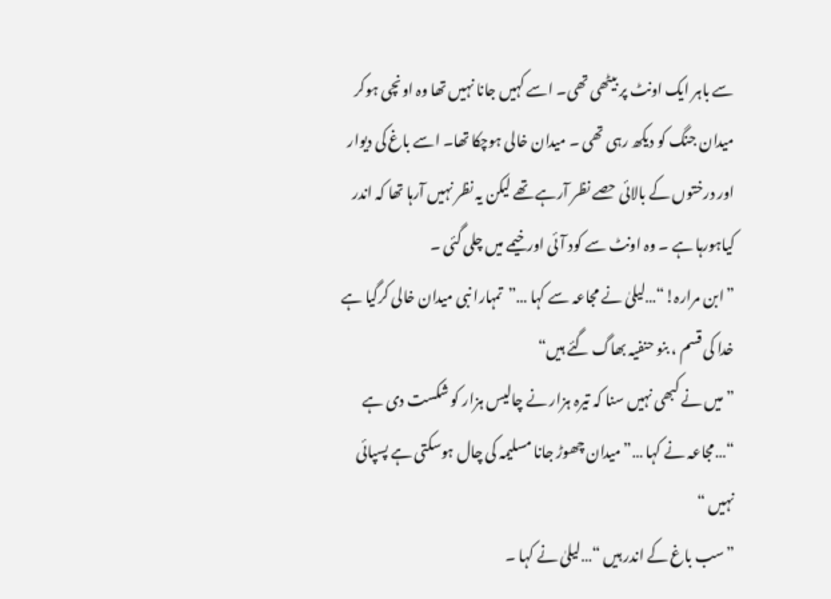سے باہر ایک اونٹ پر بیٹھی تھی۔ اسے کہیں جانا نہیں تھا وہ اونچی ہوکر میدان جنگ کو دیکھ رہی تھی ۔ میدان خالی ہوچکا تھا۔ اسے باغ کی دیوار اور درختوں کے بالائی حصے نظر آرہے تھے لیکن یہ نظر نہیں آرہا تھا کہ اندر کیاہورہا ہے ۔ وہ اونٹ سے کود آئی اور خیمے میں چلی گئی ۔
”ابن مرارہ!“…لیلیٰ نے مجاعہ سے کہا …”تمہارا نبی میدان خالی کرگیا ہے خدا کی قسم ، بنو حنفیہ بھاگ گئے ہیں“
”میں نے کبھی نہیں سنا کہ تیرہ ہزار نے چالیس ہزار کو شکست دی ہے “…مجاعہ نے کہا …”میدان چھوڑ جانا مسلیمہ کی چال ہوسکتی ہے پسپائی نہیں “
”سب باغ کے اندر ہیں “…لیلیٰ نے کہا ۔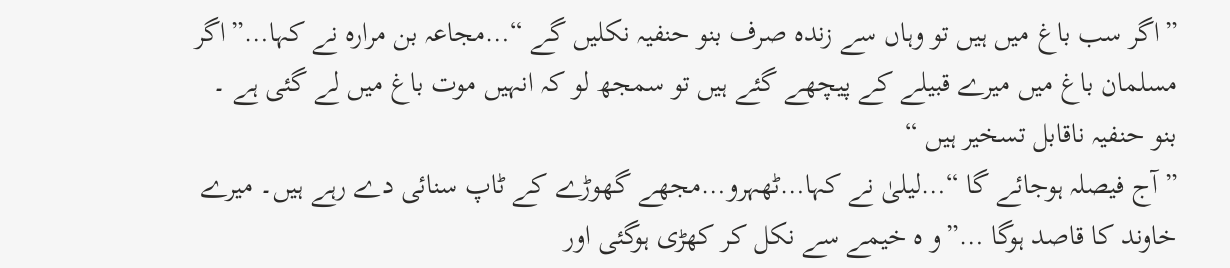”اگر سب باغ میں ہیں تو وہاں سے زندہ صرف بنو حنفیہ نکلیں گے “…مجاعہ بن مرارہ نے کہا…”اگر مسلمان باغ میں میرے قبیلے کے پیچھے گئے ہیں تو سمجھ لو کہ انہیں موت باغ میں لے گئی ہے ۔
بنو حنفیہ ناقابل تسخیر ہیں “
”آج فیصلہ ہوجائے گا “…لیلیٰ نے کہا…ٹھہرو…مجھے گھوڑے کے ٹاپ سنائی دے رہے ہیں۔ میرے خاوند کا قاصد ہوگا …”و ہ خیمے سے نکل کر کھڑی ہوگئی اور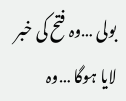بولی …وہ فتح کی خبر لایا ہوگا …وہ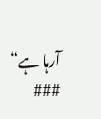آرہا ہے“
###